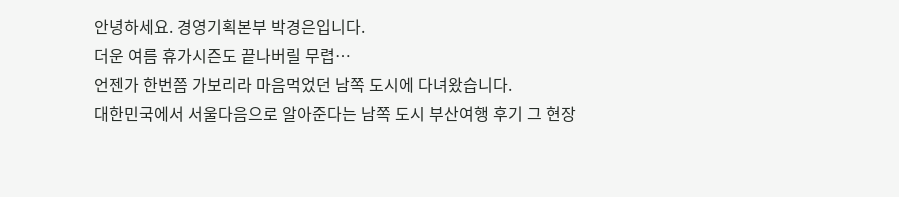안녕하세요. 경영기획본부 박경은입니다.
더운 여름 휴가시즌도 끝나버릴 무렵…
언젠가 한번쯤 가보리라 마음먹었던 남쪽 도시에 다녀왔습니다.
대한민국에서 서울다음으로 알아준다는 남쪽 도시 부산여행 후기 그 현장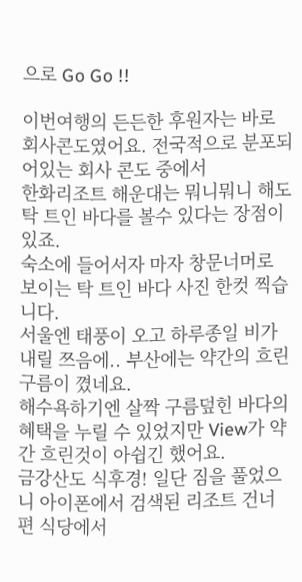으로 Go Go !!

이번여행의 든든한 후원자는 바로 회사콘도였어요. 전국적으로 분포되어있는 회사 콘도 중에서
한화리조트 해운대는 뭐니뭐니 해도 탁 트인 바다를 볼수 있다는 장점이 있죠.
숙소에 들어서자 마자 창문너머로 보이는 탁 트인 바다 사진 한컷 찍습니다.
서울엔 태풍이 오고 하루종일 비가내릴 쯔음에.. 부산에는 약간의 흐린 구름이 꼈네요.
해수욕하기엔 살짝 구름덮힌 바다의 혜택을 누릴 수 있었지만 View가 약간 흐린것이 아쉽긴 했어요.
금강산도 식후경! 일단 짐을 풀었으니 아이폰에서 검색된 리조트 건너편 식당에서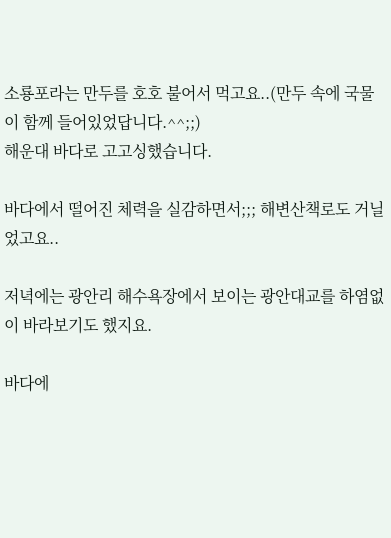소룡포라는 만두를 호호 불어서 먹고요..(만두 속에 국물이 함께 들어있었답니다.^^;;)
해운대 바다로 고고싱했습니다.

바다에서 떨어진 체력을 실감하면서;;; 해변산책로도 거닐었고요..

저녁에는 광안리 해수욕장에서 보이는 광안대교를 하염없이 바라보기도 했지요.

바다에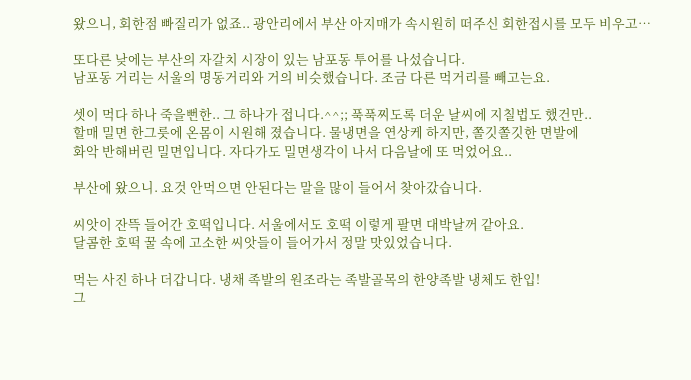왔으니, 회한점 빠질리가 없죠.. 광안리에서 부산 아지매가 속시원히 떠주신 회한접시를 모두 비우고…

또다른 낮에는 부산의 자갈치 시장이 있는 남포동 투어를 나섰습니다.
남포동 거리는 서울의 명동거리와 거의 비슷했습니다. 조금 다른 먹거리를 빼고는요.

셋이 먹다 하나 죽을뻔한.. 그 하나가 접니다.^^;; 푹푹찌도록 더운 날씨에 지칠법도 했건만..
할매 밀면 한그릇에 온몸이 시원해 졌습니다. 물냉면을 연상케 하지만, 쫄깃쫄깃한 면발에
화악 반해버린 밀면입니다. 자다가도 밀면생각이 나서 다음날에 또 먹었어요..

부산에 왔으니. 요것 안먹으면 안된다는 말을 많이 들어서 찾아갔습니다.

씨앗이 잔뜩 들어간 호떡입니다. 서울에서도 호떡 이렇게 팔면 대박날꺼 같아요.
달콤한 호떡 꿀 속에 고소한 씨앗들이 들어가서 정말 맛있었습니다.

먹는 사진 하나 더갑니다. 냉채 족발의 원조라는 족발골목의 한양족발 냉체도 한입!
그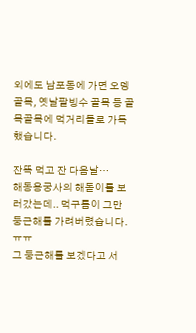외에도 남포동에 가면 오뎅골목, 옛날팥빙수 골목 등 골목골목에 먹거리들로 가득했습니다.

잔뜩 먹고 잔 다음날…
해동용궁사의 해돋이를 보러갔는데.. 먹구름이 그만 둥근해를 가려버렸습니다. ㅠㅠ
그 둥근해를 보겠다고 서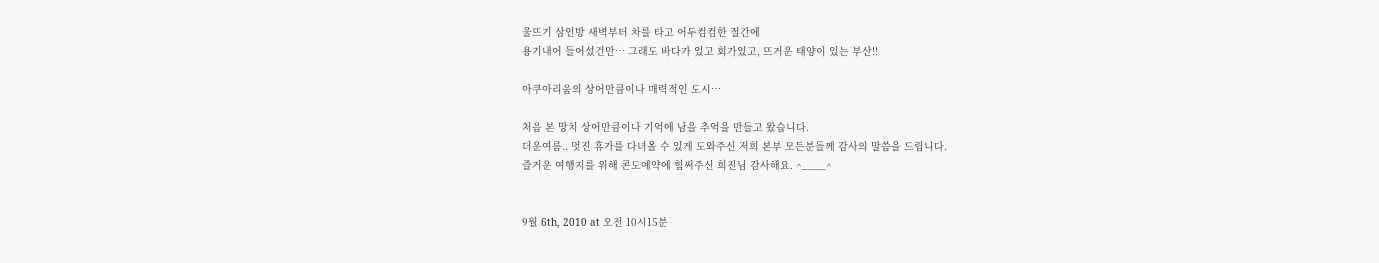울뜨기 삼인방 새벽부터 차를 타고 어두컴컴한 절간에
용기내어 들어섰건만… 그래도 바다가 있고 회가있고, 뜨거운 태양이 있는 부산!!

아쿠아리움의 상어만큼이나 매력적인 도시…

처음 본 망치 상어만큼이나 기억에 남을 추억을 만들고 왔습니다.
더운여름.. 멋진 휴가를 다녀올 수 있게 도와주신 저희 본부 모든분들께 감사의 말씀을 드립니다.
즐거운 여행지를 위해 콘도예약에 힘써주신 희진님 감사해요. ^____^


9월 6th, 2010 at 오전 10시15분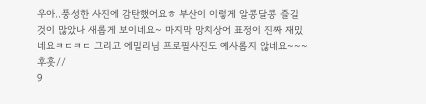우아..풍성한 사진에 감탄했어요ㅎ 부산이 이렇게 알콩달콩 즐길 것이 많았나 새롭게 보이네요~ 마지막 망치상어 표정이 진짜 재밌네요ㅋㄷㅋㄷ 그리고 에밀리님 프로필사진도 예사롭지 않네요~~~ 후훗//
9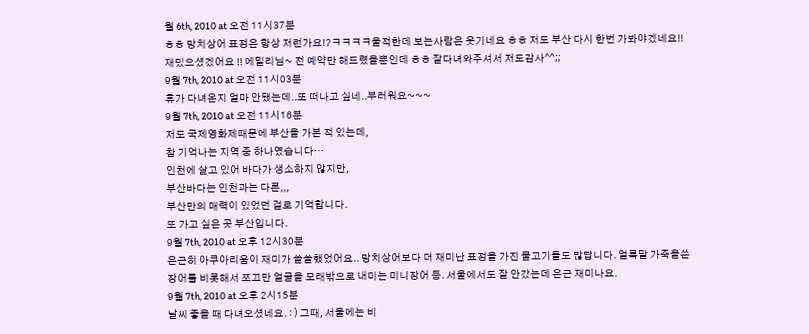월 6th, 2010 at 오전 11시37분
ㅎㅎ 망치상어 표정은 항상 저런가요!?ㅋㅋㅋㅋ울적한데 보는사람은 웃기네요 ㅎㅎ 저도 부산 다시 한번 가봐야겠네요!! 재밌으셨겠어요 !! 에밀리님~ 전 예약만 해드렸을뿐인데 ㅎㅎ 잘다녀와주셔서 저도감사^^;;
9월 7th, 2010 at 오전 11시03분
휴가 다녀온지 얼마 안됐는데..또 떠나고 싶네..부러워요~~~
9월 7th, 2010 at 오전 11시16분
저도 국제영화제때문에 부산을 가본 적 있는데,
참 기억나는 지역 중 하나였습니다…
인천에 살고 있어 바다가 생소하지 않지만,
부산바다는 인천과는 다른,,,
부산만의 매력이 있었던 걸로 기억합니다.
또 가고 싶은 곳 부산입니다.
9월 7th, 2010 at 오후 12시30분
은근히 아쿠아리움이 재미가 쏠쏠했었어요.. 망치상어보다 더 재미난 표정을 가진 물고기들도 많답니다. 얼룩말 가죽을쓴 장어를 비롯해서 쪼끄만 얼굴을 모래밖으로 내미는 미니장어 등. 서울에서도 잘 안갔는데 은근 재미나요.
9월 7th, 2010 at 오후 2시15분
날씨 좋을 때 다녀오셨네요. : ) 그때, 서울에는 비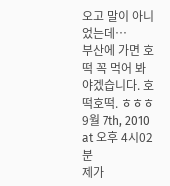오고 말이 아니었는데…
부산에 가면 호떡 꼭 먹어 봐야겠습니다. 호떡호떡. ㅎㅎㅎ
9월 7th, 2010 at 오후 4시02분
제가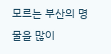모르는 부산의 명물을 많이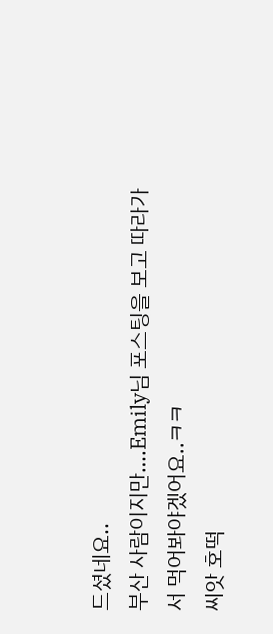드셨네요..
부산 사람이지만….Emily님 포스팅을 보고 따라가서 먹어봐야겠어요..ㅋㅋ
씨앗 호떡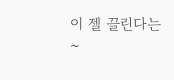이 젤 끌린다는~